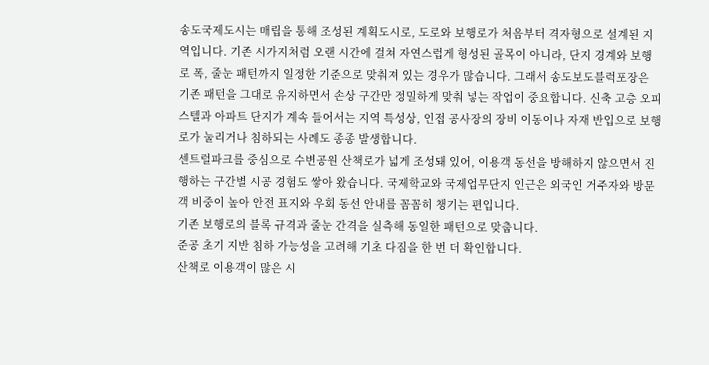송도국제도시는 매립을 통해 조성된 계획도시로, 도로와 보행로가 처음부터 격자형으로 설계된 지역입니다. 기존 시가지처럼 오랜 시간에 걸쳐 자연스럽게 형성된 골목이 아니라, 단지 경계와 보행로 폭, 줄눈 패턴까지 일정한 기준으로 맞춰져 있는 경우가 많습니다. 그래서 송도보도블럭포장은 기존 패턴을 그대로 유지하면서 손상 구간만 정밀하게 맞춰 넣는 작업이 중요합니다. 신축 고층 오피스텔과 아파트 단지가 계속 들어서는 지역 특성상, 인접 공사장의 장비 이동이나 자재 반입으로 보행로가 눌리거나 침하되는 사례도 종종 발생합니다.
센트럴파크를 중심으로 수변공원 산책로가 넓게 조성돼 있어, 이용객 동선을 방해하지 않으면서 진행하는 구간별 시공 경험도 쌓아 왔습니다. 국제학교와 국제업무단지 인근은 외국인 거주자와 방문객 비중이 높아 안전 표지와 우회 동선 안내를 꼼꼼히 챙기는 편입니다.
기존 보행로의 블록 규격과 줄눈 간격을 실측해 동일한 패턴으로 맞춥니다.
준공 초기 지반 침하 가능성을 고려해 기초 다짐을 한 번 더 확인합니다.
산책로 이용객이 많은 시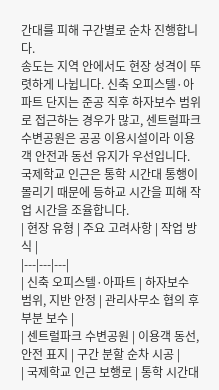간대를 피해 구간별로 순차 진행합니다.
송도는 지역 안에서도 현장 성격이 뚜렷하게 나뉩니다. 신축 오피스텔·아파트 단지는 준공 직후 하자보수 범위로 접근하는 경우가 많고, 센트럴파크 수변공원은 공공 이용시설이라 이용객 안전과 동선 유지가 우선입니다. 국제학교 인근은 통학 시간대 통행이 몰리기 때문에 등하교 시간을 피해 작업 시간을 조율합니다.
| 현장 유형 | 주요 고려사항 | 작업 방식 |
|---|---|---|
| 신축 오피스텔·아파트 | 하자보수 범위, 지반 안정 | 관리사무소 협의 후 부분 보수 |
| 센트럴파크 수변공원 | 이용객 동선, 안전 표지 | 구간 분할 순차 시공 |
| 국제학교 인근 보행로 | 통학 시간대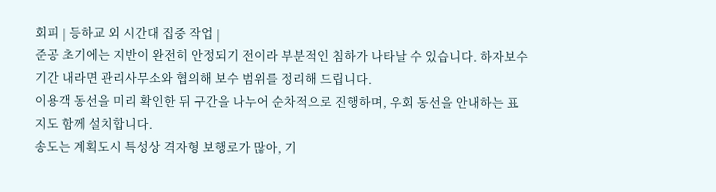회피 | 등하교 외 시간대 집중 작업 |
준공 초기에는 지반이 완전히 안정되기 전이라 부분적인 침하가 나타날 수 있습니다. 하자보수 기간 내라면 관리사무소와 협의해 보수 범위를 정리해 드립니다.
이용객 동선을 미리 확인한 뒤 구간을 나누어 순차적으로 진행하며, 우회 동선을 안내하는 표지도 함께 설치합니다.
송도는 계획도시 특성상 격자형 보행로가 많아, 기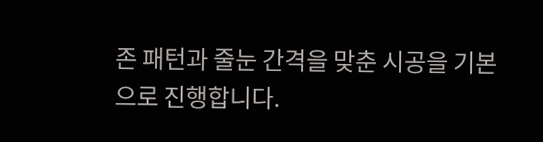존 패턴과 줄눈 간격을 맞춘 시공을 기본으로 진행합니다.